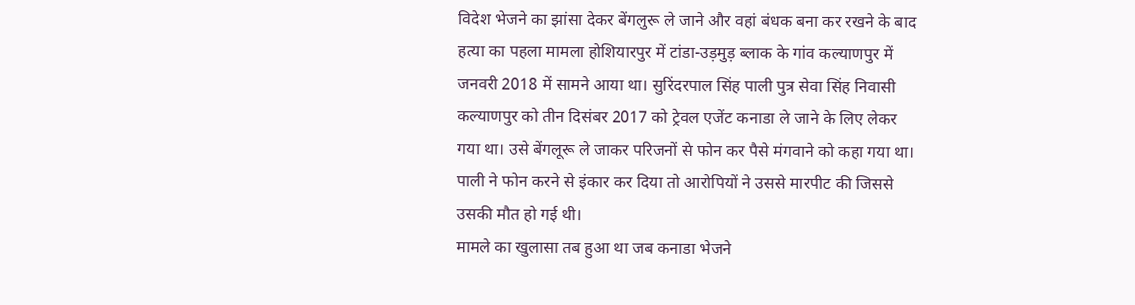विदेश भेजने का झांसा देकर बेंगलुरू ले जाने और वहां बंधक बना कर रखने के बाद हत्या का पहला मामला होशियारपुर में टांडा-उड़मुड़ ब्लाक के गांव कल्याणपुर में जनवरी 2018 में सामने आया था। सुरिंदरपाल सिंह पाली पुत्र सेवा सिंह निवासी कल्याणपुर को तीन दिसंबर 2017 को ट्रेवल एजेंट कनाडा ले जाने के लिए लेकर गया था। उसे बेंगलूरू ले जाकर परिजनों से फोन कर पैसे मंगवाने को कहा गया था। पाली ने फोन करने से इंकार कर दिया तो आरोपियों ने उससे मारपीट की जिससे उसकी मौत हो गई थी।
मामले का खुलासा तब हुआ था जब कनाडा भेजने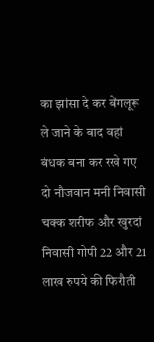का झांसा दे कर बेंगलूरू ले जाने के बाद वहां बंधक बना कर रखे गए दो नौजवान मनी निवासी चक्क शरीफ और खुरदां निवासी गोपी 22 और 21 लाख रुपये की फिरौती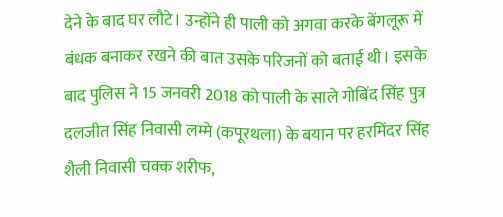देने के बाद घर लौटे। उन्होंने ही पाली को अगवा करके बेंगलूरू में बंधक बनाकर रखने की बात उसके परिजनों को बताई थी। इसके बाद पुलिस ने 15 जनवरी 2018 को पाली के साले गोबिंद सिंह पुत्र दलजीत सिंह निवासी लम्मे (कपूरथला) के बयान पर हरमिंदर सिंह शैली निवासी चक्क शरीफ,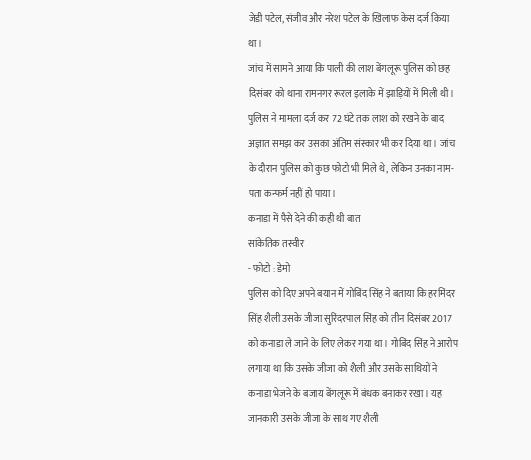जेडी पटेल, संजीव और नरेश पटेल के खिलाफ केस दर्ज किया था।
जांच में सामने आया कि पाली की लाश बेंगलूरू पुलिस को छह दिसंबर को थाना रामनगर रूरल इलाके में झाड़ियों में मिली थी। पुलिस ने मामला दर्ज कर 72 घंटे तक लाश को रखने के बाद अज्ञात समझ कर उसका अंतिम संस्कार भी कर दिया था। जांच के दौरान पुलिस को कुछ फोटो भी मिले थे, लेकिन उनका नाम-पता कन्फर्म नहीं हो पाया।
कनाडा में पैसे देने की कही थी बात
सांकेतिक तस्वीर
- फोटो : डेमो
पुलिस को दिए अपने बयान में गोबिंद सिंह ने बताया कि हरमिंदर सिंह शैली उसके जीजा सुरिंदरपाल सिंह को तीन दिसंबर 2017 को कनाडा ले जाने के लिए लेकर गया था। गोबिंद सिंह ने आरोप लगाया था कि उसके जीजा को शैली और उसके साथियों ने कनाडा भेजने के बजाय बेंगलूरू में बंधक बनाकर रखा। यह जानकारी उसके जीजा के साथ गए शैली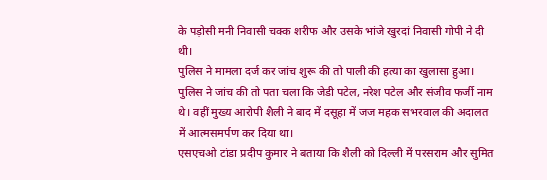के पड़ोसी मनी निवासी चक्क शरीफ और उसके भांजे खुरदां निवासी गोपी ने दी थी।
पुलिस ने मामला दर्ज कर जांच शुरू की तो पाली की हत्या का खुलासा हुआ। पुलिस ने जांच की तो पता चला कि जेडी पटेल, नरेश पटेल और संजीव फर्जी नाम थे। वहीं मुख्य आरोपी शैली ने बाद में दसूहा में जज महक सभरवाल की अदालत में आत्मसमर्पण कर दिया था।
एसएचओ टांडा प्रदीप कुमार ने बताया कि शैली को दिल्ली में परसराम और सुमित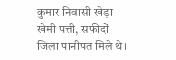कुमार निवासी खेड़ा खेमी पत्ती, सफीदों जिला पानीपत मिले थे।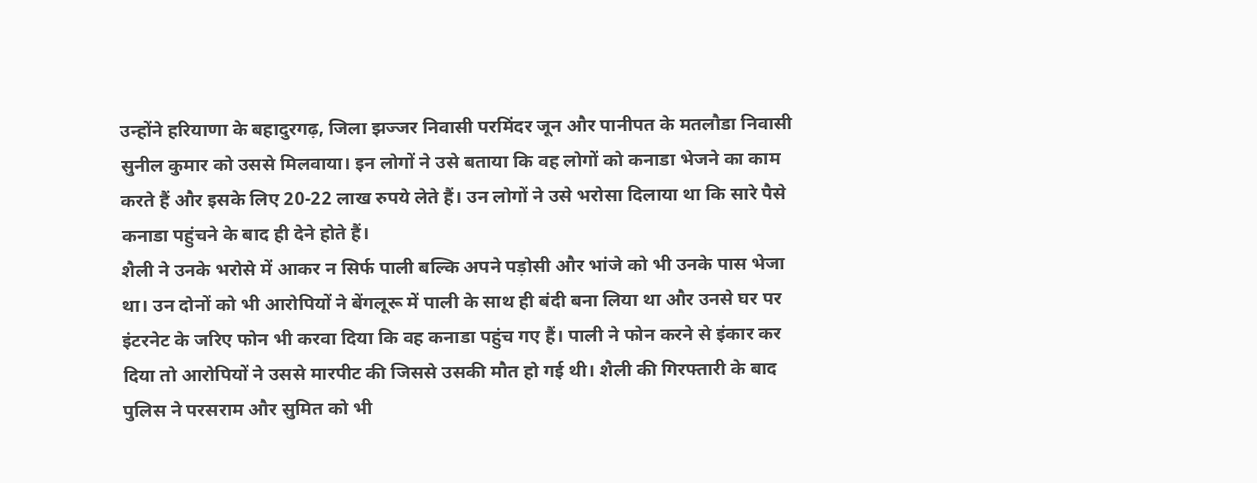उन्होंने हरियाणा के बहादुरगढ़, जिला झज्जर निवासी परमिंदर जून और पानीपत के मतलौडा निवासी सुनील कुमार को उससे मिलवाया। इन लोगों ने उसे बताया कि वह लोगों को कनाडा भेजने का काम करते हैं और इसके लिए 20-22 लाख रुपये लेते हैं। उन लोगों ने उसे भरोसा दिलाया था कि सारे पैसे कनाडा पहुंचने के बाद ही देने होते हैं।
शैली ने उनके भरोसे में आकर न सिर्फ पाली बल्कि अपने पड़ोसी और भांजे को भी उनके पास भेजा था। उन दोनों को भी आरोपियों ने बेंगलूरू में पाली के साथ ही बंदी बना लिया था और उनसे घर पर इंटरनेट के जरिए फोन भी करवा दिया कि वह कनाडा पहुंच गए हैं। पाली ने फोन करने से इंकार कर दिया तो आरोपियों ने उससे मारपीट की जिससे उसकी मौत हो गई थी। शैली की गिरफ्तारी के बाद पुलिस ने परसराम और सुमित को भी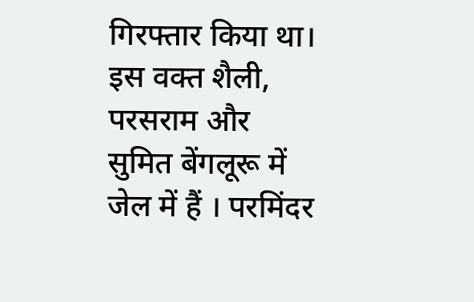गिरफ्तार किया था। इस वक्त शैली, परसराम और सुमित बेंगलूरू में जेल में हैं । परमिंदर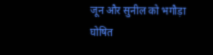जून और सुनील को भगौड़ा घोषित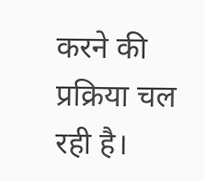करने की प्रक्रिया चल रही है।